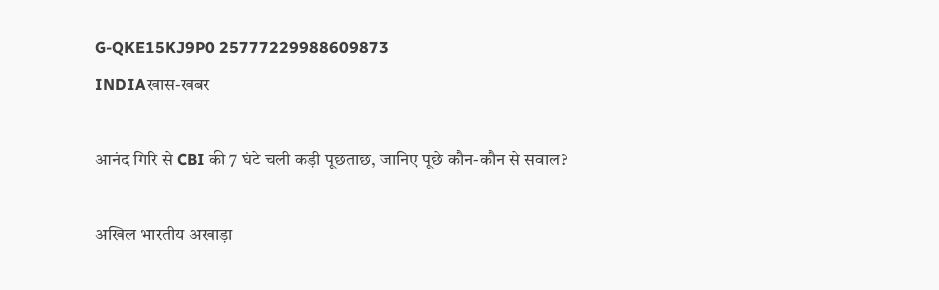G-QKE15KJ9P0 25777229988609873
INDIAखास-खबर

आनंद गिरि से CBI की 7 घंटे चली कड़ी पूछताछ, जानिए पूछे कौन-कौन से सवाल?

अखिल भारतीय अखाड़ा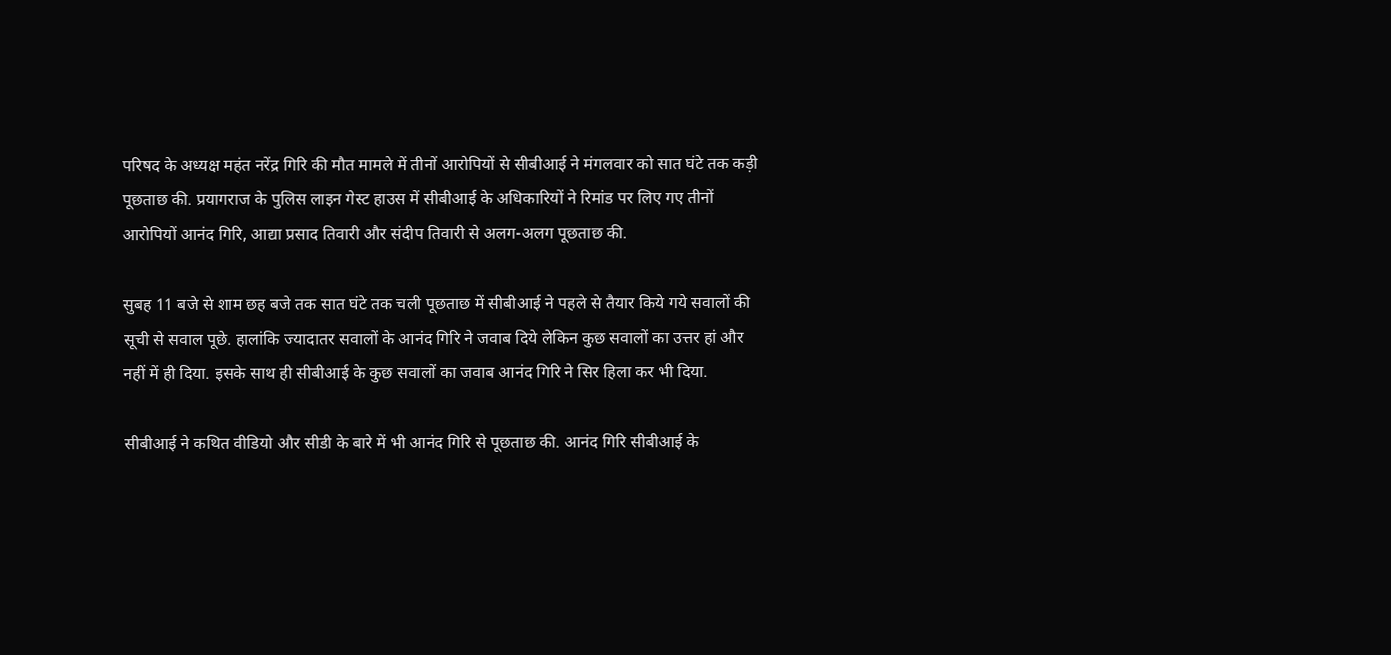परिषद के अध्यक्ष महंत नरेंद्र गिरि की मौत मामले में तीनों आरोपियों से सीबीआई ने मंगलवार को सात घंटे तक कड़ी पूछताछ की. प्रयागराज के पुलिस लाइन गेस्ट हाउस में सीबीआई के अधिकारियों ने रिमांड पर लिए गए तीनों आरोपियों आनंद गिरि, आद्या प्रसाद तिवारी और संदीप तिवारी से अलग-अलग पूछताछ की.

सुबह 11 बजे से शाम छह बजे तक सात घंटे तक चली पूछताछ में सीबीआई ने पहले से तैयार किये गये सवालों की सूची से सवाल पूछे. हालांकि ज्यादातर सवालों के आनंद गिरि ने जवाब दिये लेकिन कुछ सवालों का उत्तर हां और नहीं में ही दिया. इसके साथ ही सीबीआई के कुछ सवालों का जवाब आनंद गिरि ने सिर हिला कर भी दिया.

सीबीआई ने कथित वीडियो और सीडी के बारे में भी आनंद गिरि से पूछताछ की. आनंद गिरि सीबीआई के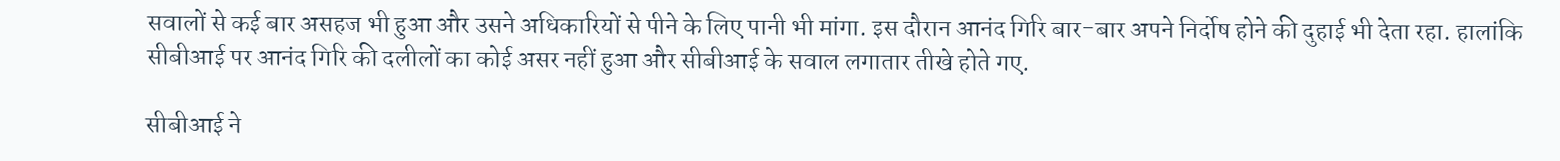सवालों से कई बार असहज भी हुआ और उसने अधिकारियों से पीने के लिए पानी भी मांगा. इस दौरान आनंद गिरि बार-बार अपने निर्दोष होने की दुहाई भी देता रहा. हालांकि सीबीआई पर आनंद गिरि की दलीलों का कोई असर नहीं हुआ और सीबीआई के सवाल लगातार तीखे होते गए.

सीबीआई ने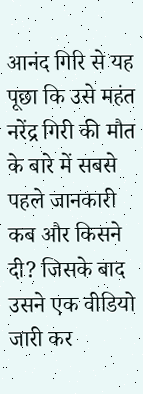आनंद गिरि से यह पूछा कि उसे महंत नरेंद्र गिरी की मौत के बारे में सबसे पहले जानकारी कब और किसने दी? जिसके बाद उसने एक वीडियो जारी कर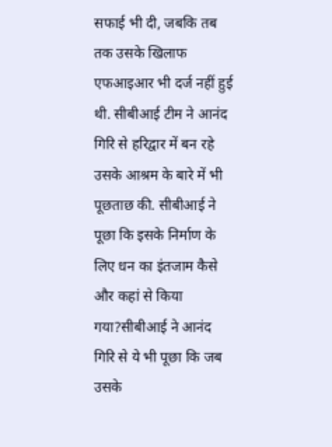सफाई भी दी, जबकि तब तक उसके खिलाफ एफआइआर भी दर्ज नहीं हुई थी. सीबीआई टीम ने आनंद गिरि से हरिद्वार में बन रहे उसके आश्रम के बारे में भी पूछताछ की. सीबीआई ने पूछा कि इसके निर्माण के लिए धन का इंतजाम कैसे और कहां से किया गया?सीबीआई ने आनंद गिरि से ये भी पूछा कि जब उसके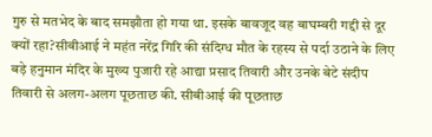गुरु से मतभेद के बाद समझौता हो गया था. इसके बावजूद वह बाघम्बरी गद्दी से दूर क्यों रहा?सीबीआई ने महंत नरेंद्र गिरि की संदिग्ध मौत के रहस्य से पर्दा उठाने के लिए बड़े हनुमान मंदिर के मुख्य पुजारी रहे आद्या प्रसाद तिवारी और उनके बेटे संदीप तिवारी से अलग-अलग पूछताछ की. सीबीआई की पूछताछ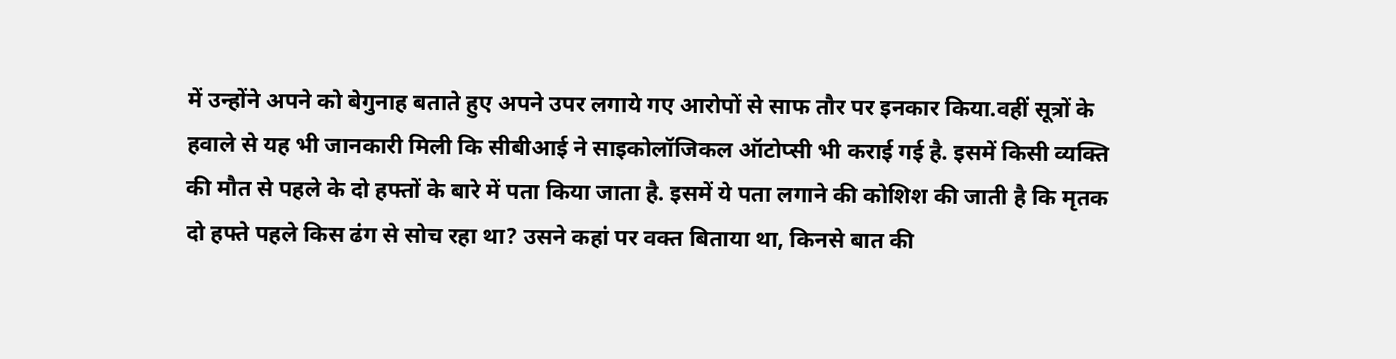में उन्होंने अपने को बेगुनाह बताते हुए अपने उपर लगाये गए आरोपों से साफ तौर पर इनकार किया.वहीं सूत्रों के हवाले से यह भी जानकारी मिली कि सीबीआई ने साइकोलॉजिकल ऑटोप्सी भी कराई गई है. इसमें किसी व्यक्त‍ि की मौत से पहले के दो हफ्तों के बारे में पता किया जाता है. इसमें ये पता लगाने की कोशिश की जाती है कि मृतक दो हफ्ते पहले किस ढंग से सोच रहा था‌? उसने कहां पर वक्त बिताया था, किनसे बात की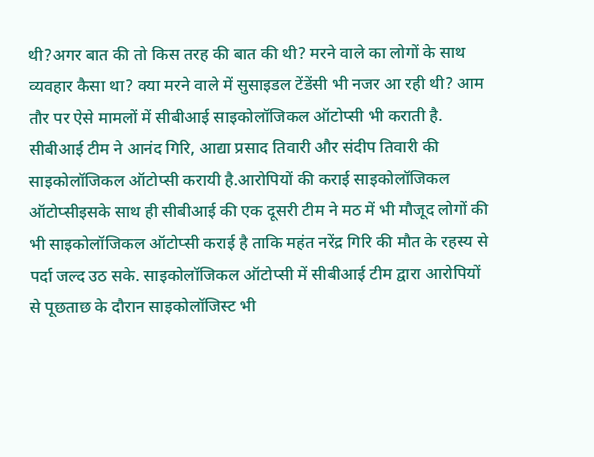थी?अगर बात की तो किस तरह की बात की थी? मरने वाले का लोगों के साथ व्यवहार कैसा था? क्या मरने वाले में सुसाइडल टेंडेंसी भी नजर आ रही थी? आम तौर पर ऐसे मामलों में सीबीआई साइकोलॉजिकल ऑटोप्सी भी कराती है. सीबीआई टीम ने आनंद गिरि, आद्या प्रसाद तिवारी और संदीप तिवारी की साइकोलॉजिकल ऑटोप्सी करायी है.आरोपियों की कराई साइकोलॉजिकल ऑटोप्सीइसके साथ ही सीबीआई की एक दूसरी टीम ने मठ में भी मौजूद लोगों की भी साइकोलॉजिकल ऑटोप्सी कराई है ताकि महंत नरेंद्र गिरि की मौत के रहस्य से पर्दा जल्द उठ सके. साइकोलॉजिकल ऑटोप्सी में सीबीआई टीम द्वारा आरोपियों से पूछताछ के दौरान साइकोलॉजिस्ट भी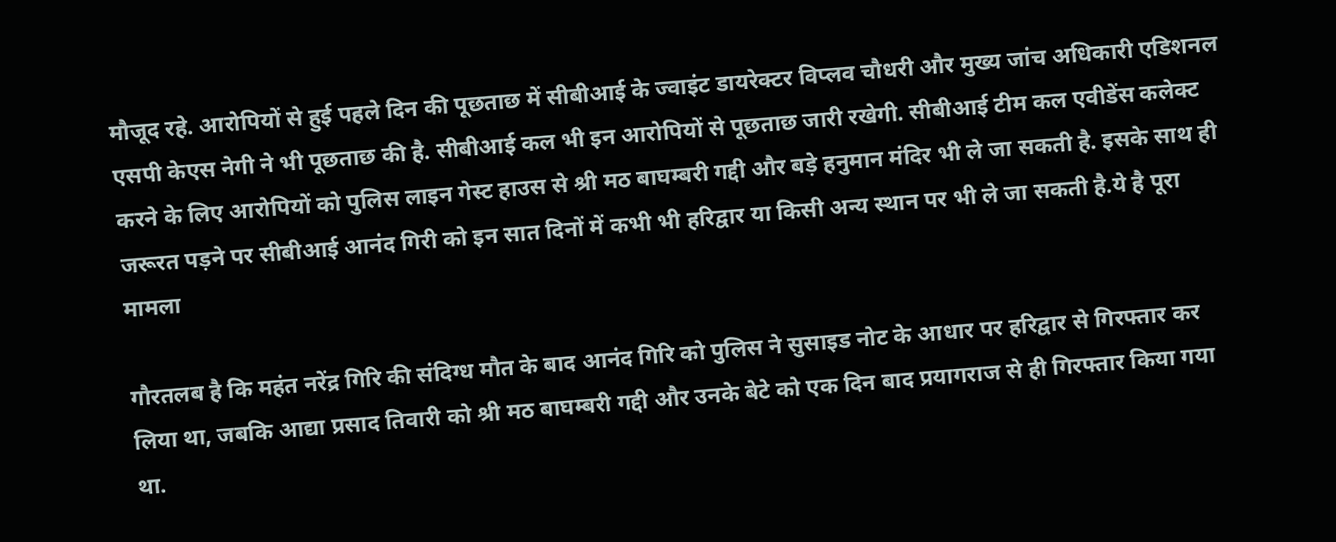मौजूद रहे. आरोपियों से हुई पहले दिन की पूछताछ में सीबीआई के ज्वाइंट डायरेक्टर विप्लव चौधरी और मुख्य जांच अधिकारी एडिशनल एसपी केएस नेगी ने भी पूछताछ की है. सीबीआई कल भी इन आरोपियों से पूछताछ जारी रखेगी. सीबीआई टीम कल एवीडेंस कलेक्ट करने के लिए आरोपियों को पुलिस लाइन गेस्ट हाउस से श्री मठ बाघम्बरी गद्दी और बड़े हनुमान मंदिर भी ले जा सकती है. इसके साथ ही जरूरत पड़ने पर सीबीआई आनंद गिरी को इन सात दिनों में कभी भी‌ हरिद्वार या किसी अन्य स्थान पर भी ले जा सकती है.ये है पूरा मामला

गौरतलब है कि महंत नरेंद्र गिरि की संदिग्ध मौत के बाद आनंद गिरि को पुलिस ने सुसाइड नोट के आधार पर हरिद्वार से गिरफ्तार कर लिया था, जबकि आद्या प्रसाद तिवारी को श्री मठ बाघम्बरी गद्दी और उनके बेटे को एक दिन बाद प्रयागराज से ही गिरफ्तार किया गया था.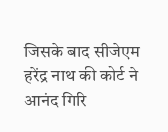जिसके बाद सीजेएम हरेंद्र नाथ की कोर्ट ने आनंद गिरि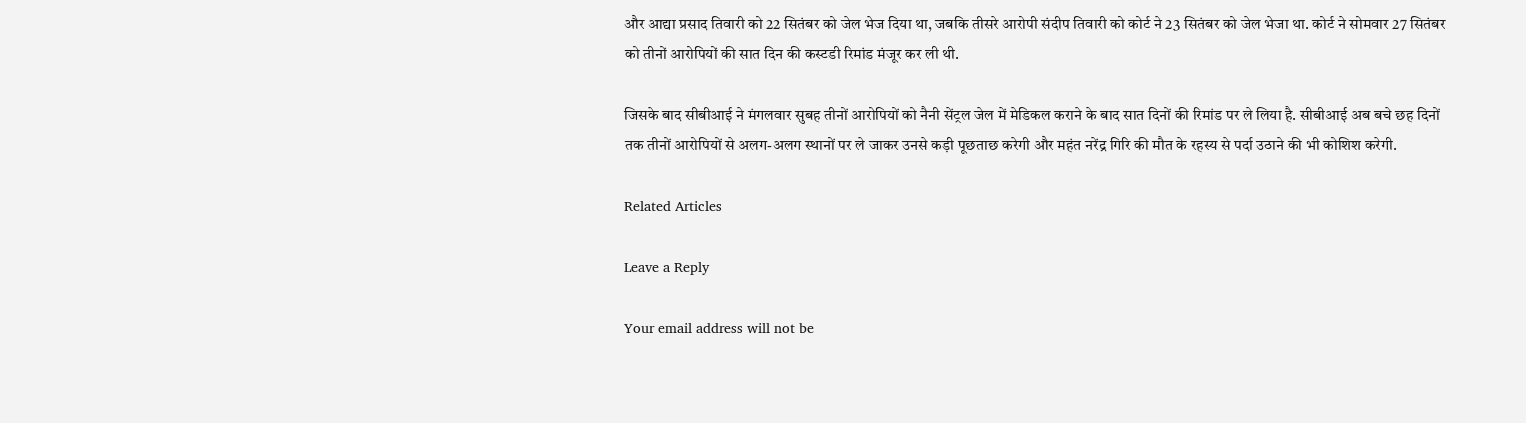और आद्या प्रसाद तिवारी को 22 सितंबर को जेल भेज दिया था, जबकि तीसरे आरोपी संदीप तिवारी को कोर्ट ने 23 सितंबर को जेल भेजा था. कोर्ट ने सोमवार 27 सितंबर को तीनों आरोपियों की सात दिन की कस्टडी रिमांड मंजूर कर ली थी.

जिसके बाद सीबीआई ने मंगलवार सुबह तीनों आरोपियों को नैनी सेंट्रल जेल में मेडिकल कराने के बाद सात दिनों की रिमांड पर ले लिया है. सीबीआई अब बचे छह दिनों तक तीनों आरोपियों से अलग-अलग स्थानों पर ले जाकर उनसे कड़ी पूछताछ करेगी और महंत नरेंद्र गिरि की मौत के रहस्य से पर्दा उठाने की भी कोशिश करेगी.

Related Articles

Leave a Reply

Your email address will not be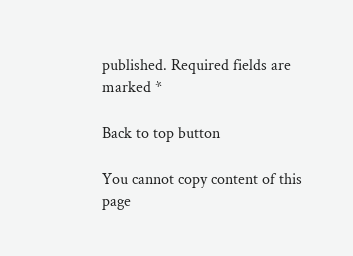published. Required fields are marked *

Back to top button

You cannot copy content of this page